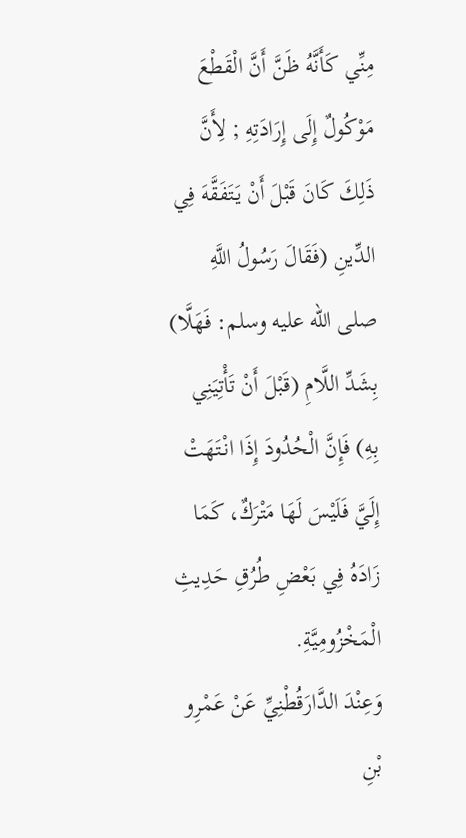مِنِّي كَأَنَّهُ ظَنَّ أَنَّ الْقَطْعَ مَوْكُولٌ إِلَى إِرَادَتِهِ ; لِأَنَّ ذَلِكَ كَانَ قَبْلَ أَنْ يَتَفَقَّهَ فِي الدِّينِ (فَقَالَ رَسُولُ اللَّهِ صلى الله عليه وسلم: فَهَلَّا) بِشَدِّ اللَّامِ (قَبْلَ أَنْ تَأْتِيَنِي بِهِ) فَإِنَّ الْحُدُودَ إِذَا انْتَهَتْ إِلَيَّ فَلَيْسَ لَهَا مَتْرَكٌ، كَمَا زَادَهُ فِي بَعْضِ طُرُقِ حَدِيثِ الْمَخْزُومِيَّةِ.
وَعِنْدَ الدَّارَقُطْنِيِّ عَنْ عَمْرِو بْنِ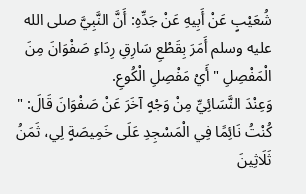شُعَيْبٍ عَنْ أَبِيهِ عَنْ جَدِّهِ: أَنَّ النَّبِيَّ صلى الله عليه وسلم أَمَرَ بِقَطْعِ سَارِقِ رِدَاءِ صَفْوَانَ مِنَ الْمَفْصِلِ " أَيْ مَفْصِلِ الْكُوعِ.
وَعِنْدَ النَّسَائِيِّ مِنْ وَجْهٍ آخَرَ عَنْ صَفْوَانَ قَالَ: " كُنْتُ نَائِمًا فِي الْمَسْجِدِ عَلَى خَمِيصَةٍ لِي، ثَمَنُ ثَلَاثِينَ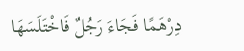دِرْهَمًا فَجَاءَ رَجُلٌ فَاخْتَلَسَهَا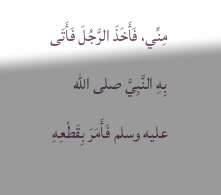مِنِّي، فَأَخَذَ الرَّجُلَ فَأَتَى بِهِ النَّبِيَّ صلى الله عليه وسلم فَأَمَرَ بِقَطْعِهِ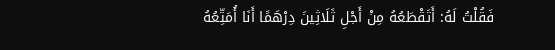فَقُلْتُ لَهُ: أَتَقْطَعُهُ مِنْ أَجْلِ ثَلَاثِينَ دِرْهَمًا أَنَا أُمَتِّعُهُ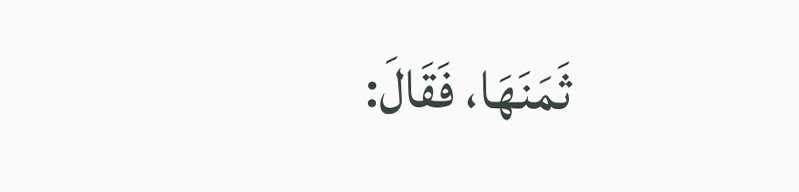ثَمَنَهَا، فَقَالَ: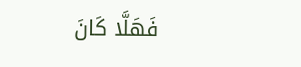فَهَلَّا كَانَ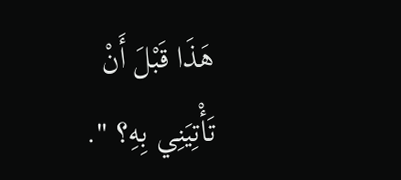هَذَا قَبْلَ أَنْ تَأْتِيَنِي بِهِ؟ ".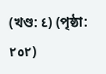(খণ্ড: ٤) (পৃষ্ঠা: ٢٥٢)